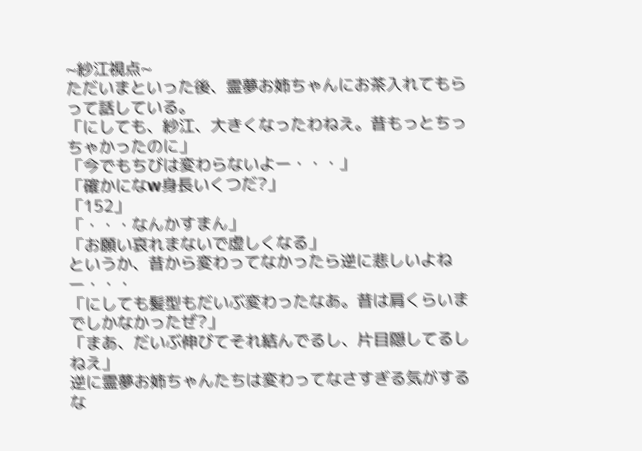~紗江視点~
ただいまといった後、霊夢お姉ちゃんにお茶入れてもらって話している。
「にしても、紗江、大きくなったわねえ。昔もっとちっちゃかったのに」
「今でもちびは変わらないよー・・・」
「確かになw身長いくつだ?」
「152」
「・・・なんかすまん」
「お願い哀れまないで虚しくなる」
というか、昔から変わってなかったら逆に悲しいよねー・・・
「にしても髪型もだいぶ変わったなあ。昔は肩くらいまでしかなかったぜ?」
「まあ、だいぶ伸びてそれ結んでるし、片目隠してるしねえ」
逆に霊夢お姉ちゃんたちは変わってなさすぎる気がするな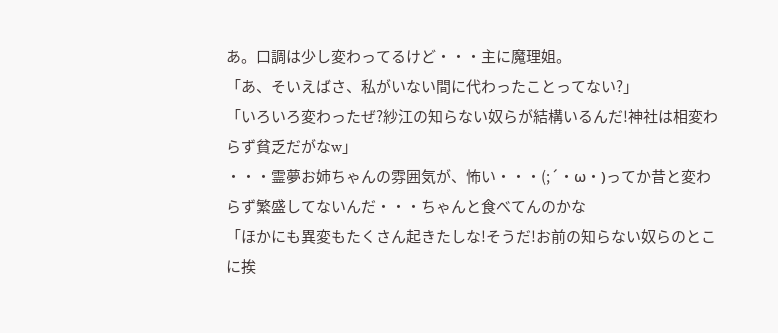あ。口調は少し変わってるけど・・・主に魔理姐。
「あ、そいえばさ、私がいない間に代わったことってない?」
「いろいろ変わったぜ?紗江の知らない奴らが結構いるんだ!神社は相変わらず貧乏だがなw」
・・・霊夢お姉ちゃんの雰囲気が、怖い・・・(;´・ω・)ってか昔と変わらず繁盛してないんだ・・・ちゃんと食べてんのかな
「ほかにも異変もたくさん起きたしな!そうだ!お前の知らない奴らのとこに挨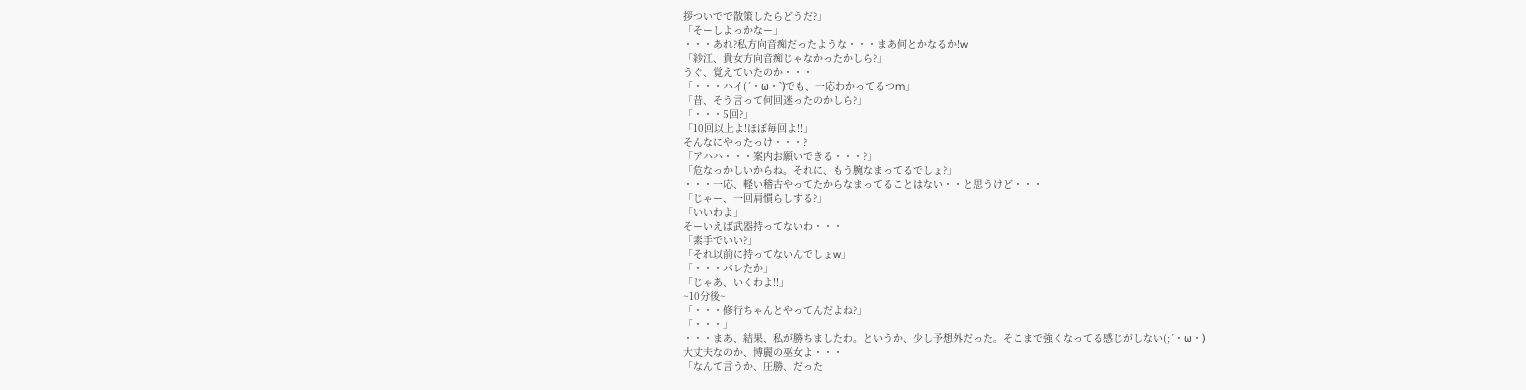拶ついでで散策したらどうだ?」
「そーしよっかなー」
・・・あれ?私方向音痴だったような・・・まあ何とかなるか!w
「紗江、貴女方向音痴じゃなかったかしら?」
うぐ、覚えていたのか・・・
「・・・ハイ(´・ω・`)でも、一応わかってるつm」
「昔、そう言って何回迷ったのかしら?」
「・・・5回?」
「10回以上よ!ほぼ毎回よ!!」
そんなにやったっけ・・・?
「アハハ・・・案内お願いできる・・・?」
「危なっかしいからね。それに、もう腕なまってるでしょ?」
・・・一応、軽い稽古やってたからなまってることはない・・と思うけど・・・
「じゃー、一回肩慣らしする?」
「いいわよ」
そーいえば武器持ってないわ・・・
「素手でいい?」
「それ以前に持ってないんでしょw」
「・・・バレたか」
「じゃあ、いくわよ!!」
~10分後~
「・・・修行ちゃんとやってんだよね?」
「・・・」
・・・まあ、結果、私が勝ちましたわ。というか、少し予想外だった。そこまで強くなってる感じがしない(;´・ω・)
大丈夫なのか、博麗の巫女よ・・・
「なんて言うか、圧勝、だった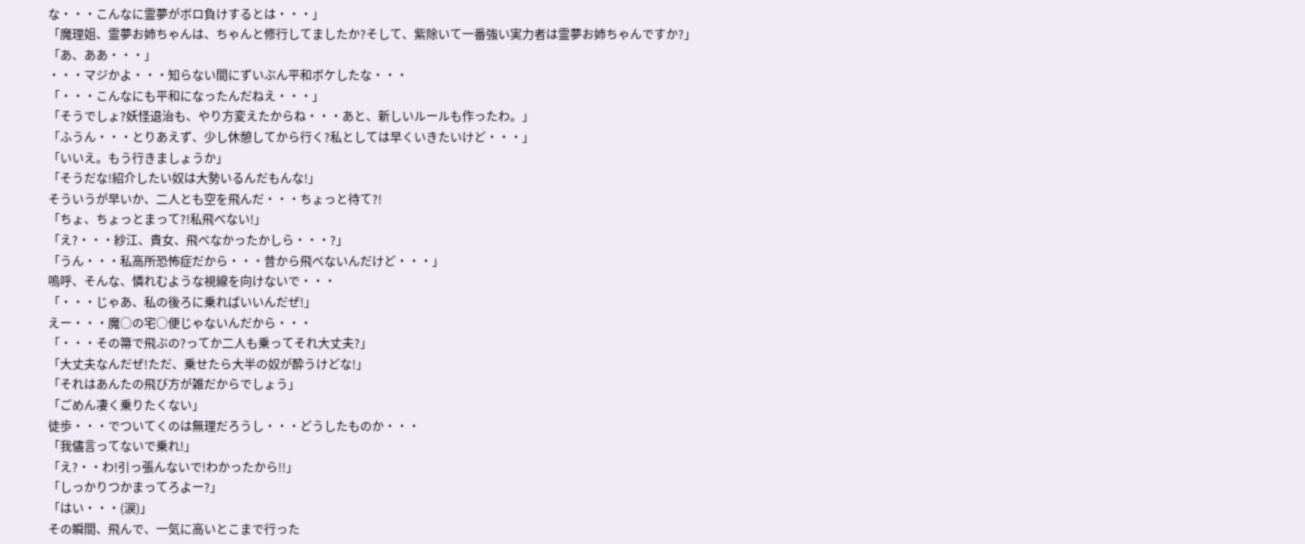な・・・こんなに霊夢がボロ負けするとは・・・」
「魔理姐、霊夢お姉ちゃんは、ちゃんと修行してましたか?そして、紫除いて一番強い実力者は霊夢お姉ちゃんですか?」
「あ、ああ・・・」
・・・マジかよ・・・知らない間にずいぶん平和ボケしたな・・・
「・・・こんなにも平和になったんだねえ・・・」
「そうでしょ?妖怪退治も、やり方変えたからね・・・あと、新しいルールも作ったわ。」
「ふうん・・・とりあえず、少し休憩してから行く?私としては早くいきたいけど・・・」
「いいえ。もう行きましょうか」
「そうだな!紹介したい奴は大勢いるんだもんな!」
そういうが早いか、二人とも空を飛んだ・・・ちょっと待て?!
「ちょ、ちょっとまって?!私飛べない!」
「え?・・・紗江、貴女、飛べなかったかしら・・・?」
「うん・・・私高所恐怖症だから・・・昔から飛べないんだけど・・・」
嗚呼、そんな、憐れむような視線を向けないで・・・
「・・・じゃあ、私の後ろに乗ればいいんだぜ!」
えー・・・魔○の宅○便じゃないんだから・・・
「・・・その箒で飛ぶの?ってか二人も乗ってそれ大丈夫?」
「大丈夫なんだぜ!ただ、乗せたら大半の奴が酔うけどな!」
「それはあんたの飛び方が雑だからでしょう」
「ごめん凄く乗りたくない」
徒歩・・・でついてくのは無理だろうし・・・どうしたものか・・・
「我儘言ってないで乗れ!」
「え?・・わ!引っ張んないで!わかったから!!」
「しっかりつかまってろよー?」
「はい・・・(涙)」
その瞬間、飛んで、一気に高いとこまで行った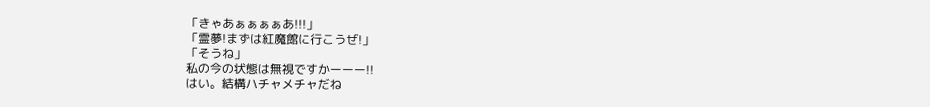「きゃあぁぁぁぁあ!!!」
「霊夢!まずは紅魔館に行こうぜ!」
「そうね」
私の今の状態は無視ですかーーー!!
はい。結構ハチャメチャだね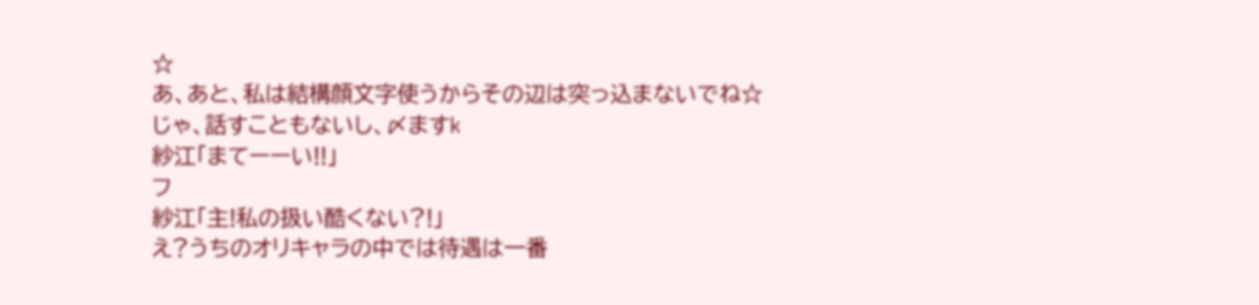☆
あ、あと、私は結構顔文字使うからその辺は突っ込まないでね☆
じゃ、話すこともないし、〆ますk
紗江「まてーーい!!」
フ
紗江「主!私の扱い酷くない?!」
え?うちのオリキャラの中では待遇は一番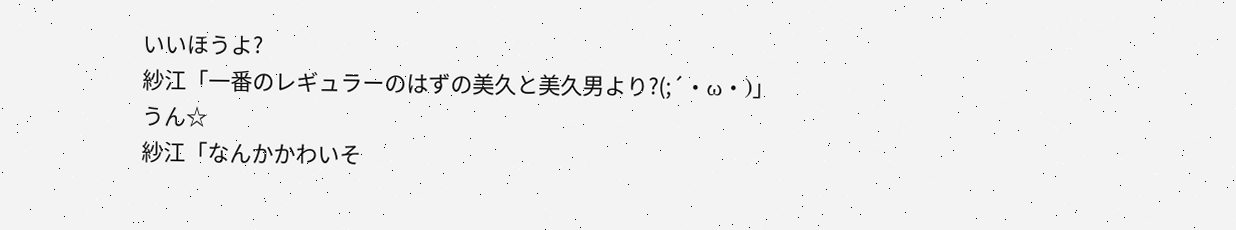いいほうよ?
紗江「一番のレギュラーのはずの美久と美久男より?(;´・ω・)」
うん☆
紗江「なんかかわいそ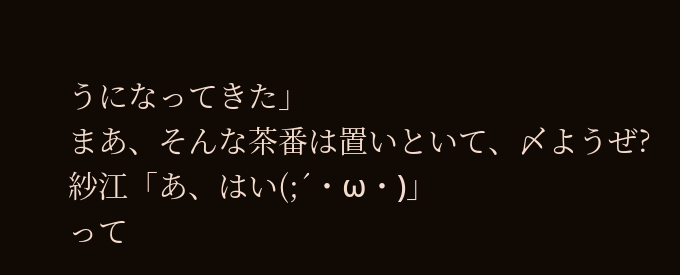うになってきた」
まあ、そんな茶番は置いといて、〆ようぜ?
紗江「あ、はい(;´・ω・)」
って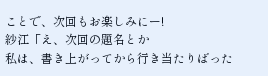ことで、次回もお楽しみにー!
紗江「え、次回の題名とか
私は、書き上がってから行き当たりばった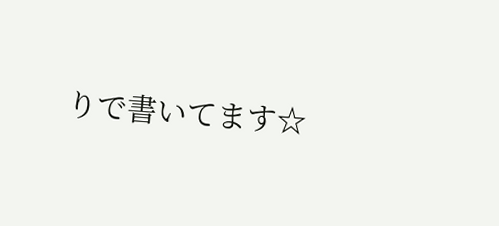りで書いてます☆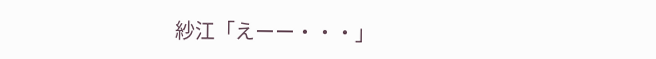紗江「えーー・・・」